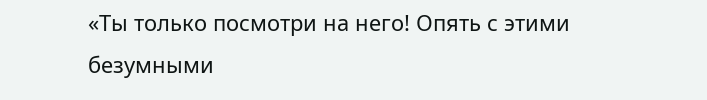«Ты только посмотри на него! Опять с этими безумными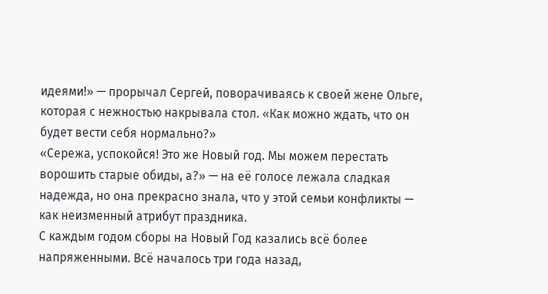идеями!» — прорычал Сергей, поворачиваясь к своей жене Ольге, которая с нежностью накрывала стол. «Как можно ждать, что он будет вести себя нормально?»
«Сережа, успокойся! Это же Новый год. Мы можем перестать ворошить старые обиды, а?» — на её голосе лежала сладкая надежда, но она прекрасно знала, что у этой семьи конфликты — как неизменный атрибут праздника.
С каждым годом сборы на Новый Год казались всё более напряженными. Всё началось три года назад,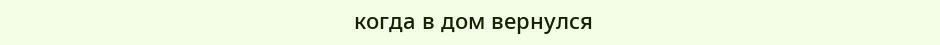когда в дом вернулся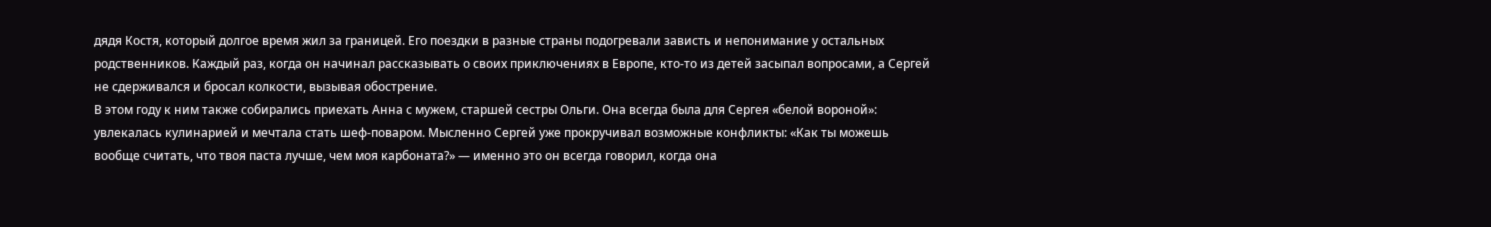дядя Костя, который долгое время жил за границей. Его поездки в разные страны подогревали зависть и непонимание у остальных родственников. Каждый раз, когда он начинал рассказывать о своих приключениях в Европе, кто-то из детей засыпал вопросами, а Сергей не сдерживался и бросал колкости, вызывая обострение.
В этом году к ним также собирались приехать Анна с мужем, старшей сестры Ольги. Она всегда была для Сергея «белой вороной»: увлекалась кулинарией и мечтала стать шеф-поваром. Мысленно Сергей уже прокручивал возможные конфликты: «Как ты можешь вообще считать, что твоя паста лучше, чем моя карбоната?» — именно это он всегда говорил, когда она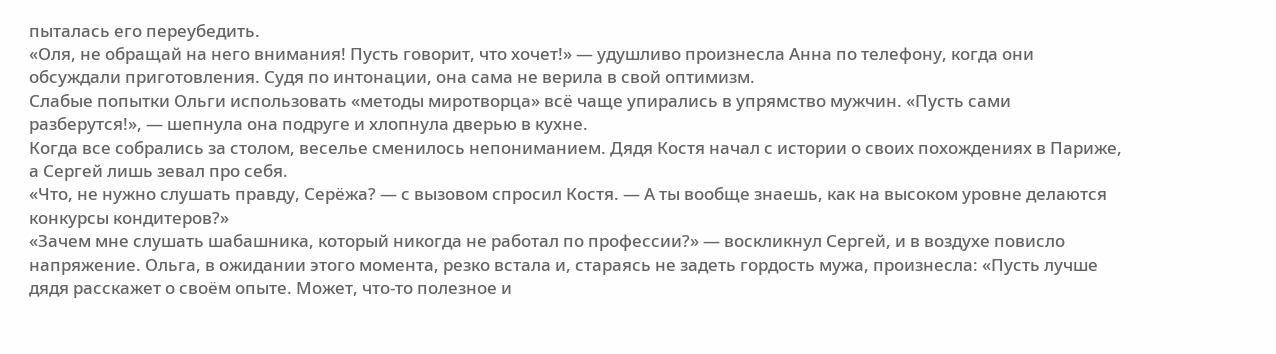пыталась его переубедить.
«Оля, не обращай на него внимания! Пусть говорит, что хочет!» — удушливо произнесла Анна по телефону, когда они обсуждали приготовления. Судя по интонации, она сама не верила в свой оптимизм.
Слабые попытки Ольги использовать «методы миротворца» всё чаще упирались в упрямство мужчин. «Пусть сами разберутся!», — шепнула она подруге и хлопнула дверью в кухне.
Когда все собрались за столом, веселье сменилось непониманием. Дядя Костя начал с истории о своих похождениях в Париже, а Сергей лишь зевал про себя.
«Что, не нужно слушать правду, Серёжа? — с вызовом спросил Костя. — А ты вообще знаешь, как на высоком уровне делаются конкурсы кондитеров?»
«Зачем мне слушать шабашника, который никогда не работал по профессии?» — воскликнул Сергей, и в воздухе повисло напряжение. Ольга, в ожидании этого момента, резко встала и, стараясь не задеть гордость мужа, произнесла: «Пусть лучше дядя расскажет о своём опыте. Может, что-то полезное и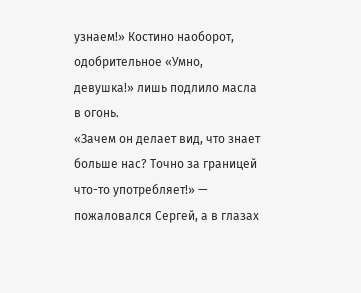узнаем!» Костино наоборот, одобрительное «Умно, девушка!» лишь подлило масла в огонь.
«Зачем он делает вид, что знает больше нас? Точно за границей что-то употребляет!» — пожаловался Сергей, а в глазах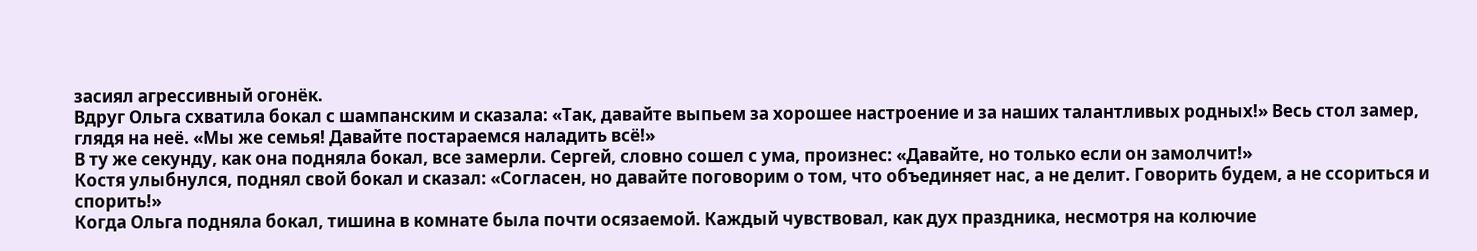засиял агрессивный огонёк.
Вдруг Ольга схватила бокал с шампанским и сказала: «Так, давайте выпьем за хорошее настроение и за наших талантливых родных!» Весь стол замер, глядя на неё. «Мы же семья! Давайте постараемся наладить всё!»
В ту же секунду, как она подняла бокал, все замерли. Сергей, словно сошел с ума, произнес: «Давайте, но только если он замолчит!»
Костя улыбнулся, поднял свой бокал и сказал: «Согласен, но давайте поговорим о том, что объединяет нас, а не делит. Говорить будем, а не ссориться и спорить!»
Когда Ольга подняла бокал, тишина в комнате была почти осязаемой. Каждый чувствовал, как дух праздника, несмотря на колючие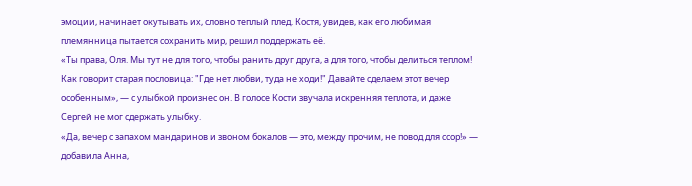эмоции, начинает окутывать их, словно теплый плед. Костя, увидев, как его любимая племянница пытается сохранить мир, решил поддержать её.
«Ты права, Оля. Мы тут не для того, чтобы ранить друг друга, а для того, чтобы делиться теплом! Как говорит старая пословица: "Где нет любви, туда не ходи!" Давайте сделаем этот вечер особенным», — с улыбкой произнес он. В голосе Кости звучала искренняя теплота, и даже Сергей не мог сдержать улыбку.
«Да, вечер с запахом мандаринов и звоном бокалов — это, между прочим, не повод для ссор!» — добавила Анна,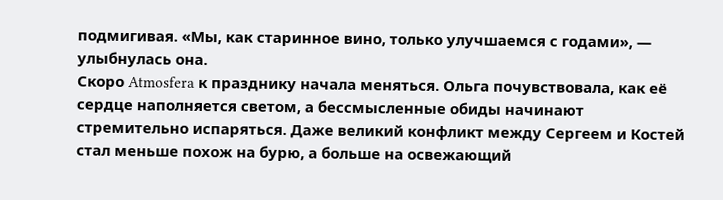подмигивая. «Мы, как старинное вино, только улучшаемся с годами», — улыбнулась она.
Скоро Atmosfera к празднику начала меняться. Ольга почувствовала, как её сердце наполняется светом, а бессмысленные обиды начинают стремительно испаряться. Даже великий конфликт между Сергеем и Костей стал меньше похож на бурю, а больше на освежающий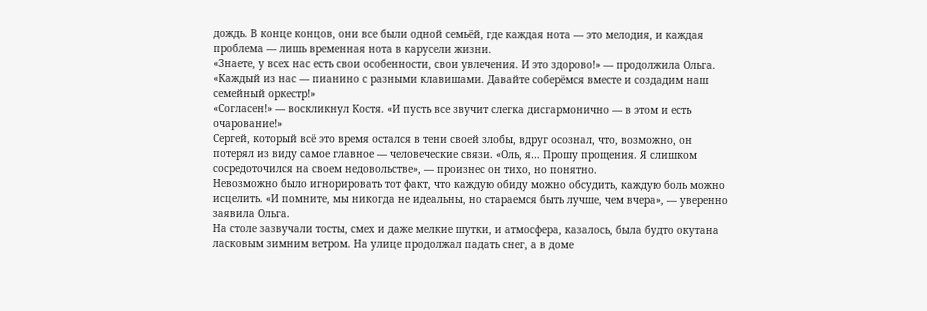дождь. В конце концов, они все были одной семьёй, где каждая нота — это мелодия, и каждая проблема — лишь временная нота в карусели жизни.
«Знаете, у всех нас есть свои особенности, свои увлечения. И это здорово!» — продолжила Ольга. «Каждый из нас — пианино с разными клавишами. Давайте соберёмся вместе и создадим наш семейный оркестр!»
«Согласен!» — воскликнул Костя. «И пусть все звучит слегка дисгармонично — в этом и есть очарование!»
Сергей, который всё это время остался в тени своей злобы, вдруг осознал, что, возможно, он потерял из виду самое главное — человеческие связи. «Оль, я… Прошу прощения. Я слишком сосредоточился на своем недовольстве», — произнес он тихо, но понятно.
Невозможно было игнорировать тот факт, что каждую обиду можно обсудить, каждую боль можно исцелить. «И помните, мы никогда не идеальны, но стараемся быть лучше, чем вчера», — уверенно заявила Ольга.
На столе зазвучали тосты, смех и даже мелкие шутки, и атмосфера, казалось, была будто окутана ласковым зимним ветром. На улице продолжал падать снег, а в доме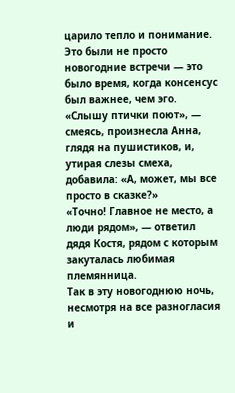царило тепло и понимание. Это были не просто новогодние встречи — это было время, когда консенсус был важнее, чем эго.
«Слышу птички поют», — смеясь, произнесла Анна, глядя на пушистиков, и, утирая слезы смеха, добавила: «А, может, мы все просто в сказке?»
«Точно! Главное не место, а люди рядом», — ответил дядя Костя, рядом с которым закуталась любимая племянница.
Так в эту новогоднюю ночь, несмотря на все разногласия и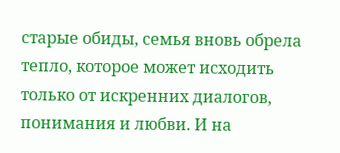старые обиды, семья вновь обрела тепло, которое может исходить только от искренних диалогов, понимания и любви. И на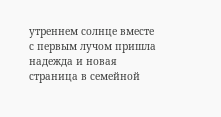утреннем солнце вместе с первым лучом пришла надежда и новая страница в семейной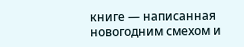книге — написанная новогодним смехом и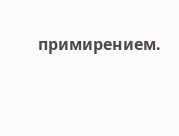примирением.